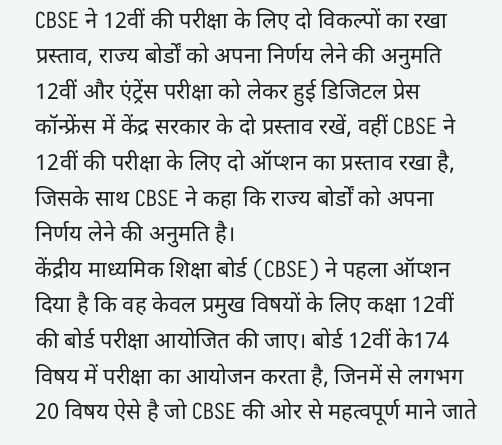CBSE ने 12वीं की परीक्षा के लिए दो विकल्पों का रखा प्रस्ताव, राज्य बोर्डों को अपना निर्णय लेने की अनुमति
12वीं और एंट्रेंस परीक्षा को लेकर हुई डिजिटल प्रेस कॉन्फ्रेंस में केंद्र सरकार के दो प्रस्ताव रखें, वहीं CBSE ने 12वीं की परीक्षा के लिए दो ऑप्शन का प्रस्ताव रखा है, जिसके साथ CBSE ने कहा कि राज्य बोर्डों को अपना निर्णय लेने की अनुमति है।
केंद्रीय माध्यमिक शिक्षा बोर्ड (CBSE) ने पहला ऑप्शन दिया है कि वह केवल प्रमुख विषयों के लिए कक्षा 12वीं की बोर्ड परीक्षा आयोजित की जाए। बोर्ड 12वीं के174 विषय में परीक्षा का आयोजन करता है, जिनमें से लगभग 20 विषय ऐसे है जो CBSE की ओर से महत्वपूर्ण माने जाते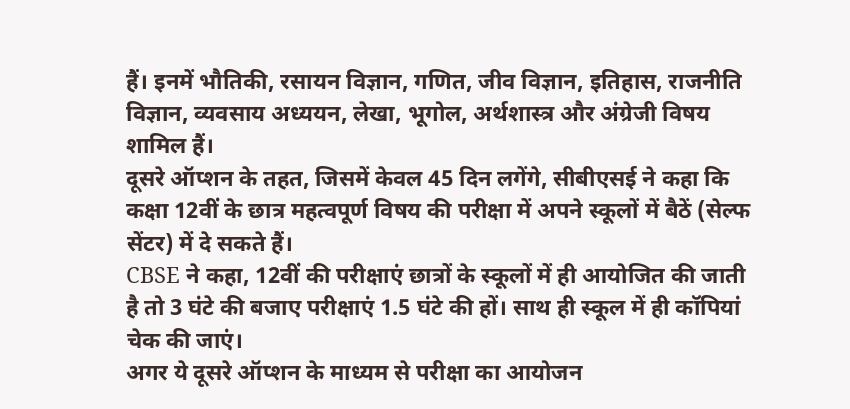हैं। इनमें भौतिकी, रसायन विज्ञान, गणित, जीव विज्ञान, इतिहास, राजनीति विज्ञान, व्यवसाय अध्ययन, लेखा, भूगोल, अर्थशास्त्र और अंग्रेजी विषय शामिल हैं।
दूसरे ऑप्शन के तहत, जिसमें केवल 45 दिन लगेंगे, सीबीएसई ने कहा कि कक्षा 12वीं के छात्र महत्वपूर्ण विषय की परीक्षा में अपने स्कूलों में बैठें (सेल्फ सेंटर) में दे सकते हैं।
CBSE ने कहा, 12वीं की परीक्षाएं छात्रों के स्कूलों में ही आयोजित की जाती है तो 3 घंटे की बजाए परीक्षाएं 1.5 घंटे की हों। साथ ही स्कूल में ही कॉपियां चेक की जाएं।
अगर ये दूसरे ऑप्शन के माध्यम से परीक्षा का आयोजन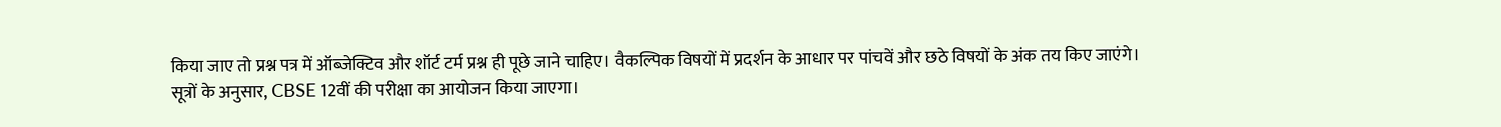किया जाए तो प्रश्न पत्र में ऑब्जेक्टिव और शॉर्ट टर्म प्रश्न ही पूछे जाने चाहिए। वैकल्पिक विषयों में प्रदर्शन के आधार पर पांचवें और छठे विषयों के अंक तय किए जाएंगे।
सूत्रों के अनुसार, CBSE 12वीं की परीक्षा का आयोजन किया जाएगा।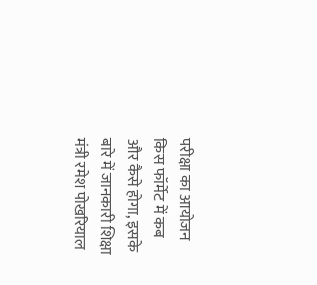परीक्षा का आयोजन किस फॉर्मेट में कब और कैसे होगा, इसके बारे में जानकारी शिक्षा मंत्री रमेश पोखरियाल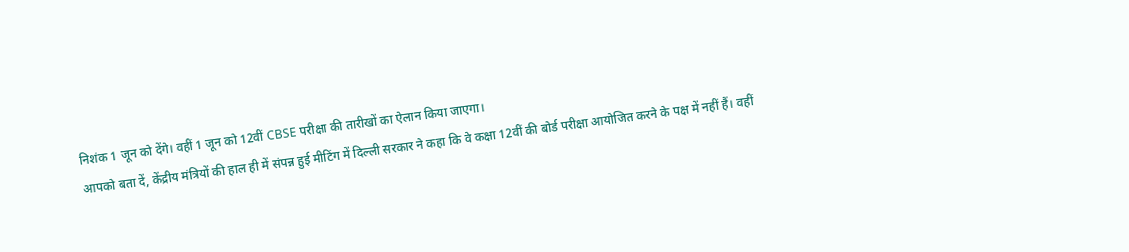निशंक 1 जून को देंगे। वहीं 1 जून को 12वीं CBSE परीक्षा की तारीखों का ऐलान किया जाएगा।
आपको बता दें, केंद्रीय मंत्रियों की हाल ही में संपन्न हुई मीटिंग में दिल्ली सरकार ने कहा कि वे कक्षा 12वीं की बोर्ड परीक्षा आयोजित करने के पक्ष में नहीं हैं। वहीं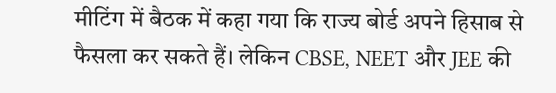मीटिंग में बैठक में कहा गया कि राज्य बोर्ड अपने हिसाब से फैसला कर सकते हैं। लेकिन CBSE, NEET और JEE की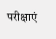परीक्षाएं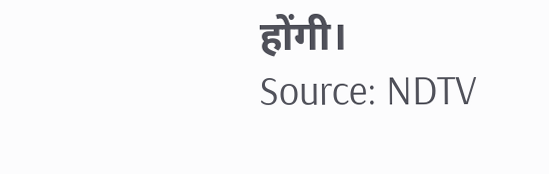होंगी।
Source: NDTV